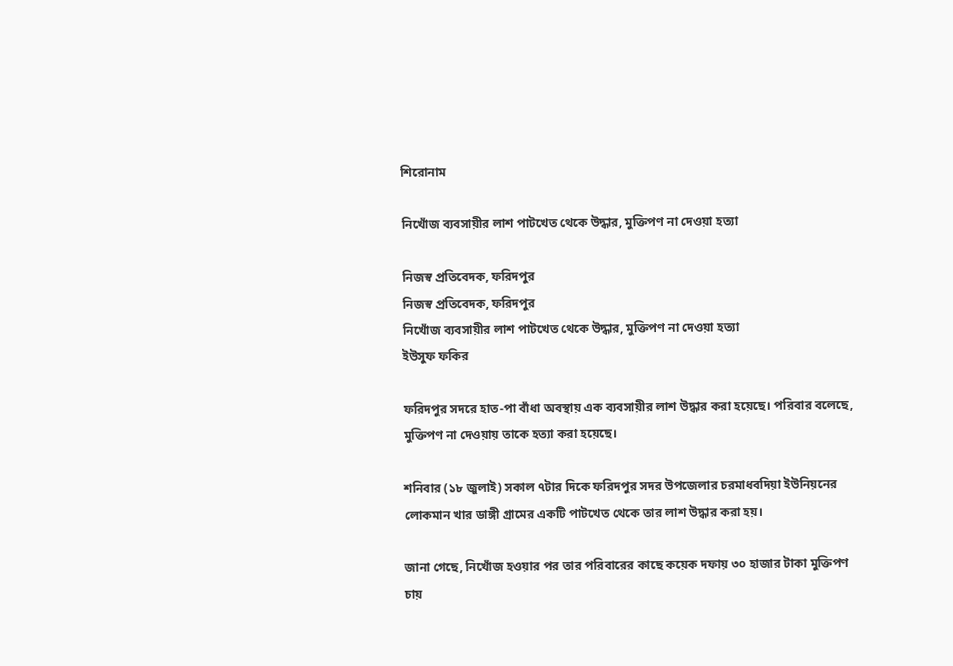শিরোনাম

নিখোঁজ ব্যবসায়ীর লাশ পাটখেত থেকে উদ্ধার, মুক্তিপণ না দেওয়া হত্যা

নিজস্ব প্রতিবেদক, ফরিদপুর
নিজস্ব প্রতিবেদক, ফরিদপুর
নিখোঁজ ব্যবসায়ীর লাশ পাটখেত থেকে উদ্ধার, মুক্তিপণ না দেওয়া হত্যা
ইউসুফ ফকির

ফরিদপুর সদরে হাত-পা বাঁধা অবস্থায় এক ব্যবসায়ীর লাশ উদ্ধার করা হয়েছে। পরিবার বলেছে, মুক্তিপণ না দেওয়ায় তাকে হত্যা করা হয়েছে।

শনিবার (১৮ জুলাই) সকাল ৭টার দিকে ফরিদপুর সদর উপজেলার চরমাধবদিয়া ইউনিয়নের লোকমান খার ডাঙ্গী গ্রামের একটি পাটখেত থেকে তার লাশ উদ্ধার করা হয়।

জানা গেছে, নিখোঁজ হওয়ার পর তার পরিবারের কাছে কয়েক দফায় ৩০ হাজার টাকা মুক্তিপণ চায়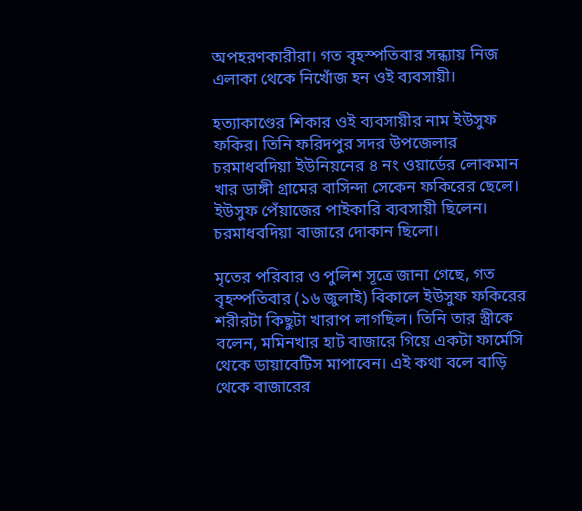অপহরণকারীরা। গত বৃহস্পতিবার সন্ধ্যায় নিজ এলাকা থেকে নিখোঁজ হন ওই ব্যবসায়ী।

হত্যাকাণ্ডের শিকার ওই ব্যবসায়ীর নাম ইউসুফ ফকির। তিনি ফরিদপুর সদর উপজেলার চরমাধবদিয়া ইউনিয়নের ৪ নং ওয়ার্ডের লোকমান খার ডাঙ্গী গ্রামের বাসিন্দা সেকেন ফকিরের ছেলে। ইউসুফ পেঁয়াজের পাইকারি ব্যবসায়ী ছিলেন। চরমাধবদিয়া বাজারে দোকান ছিলো।

মৃতের পরিবার ও পুলিশ সূত্রে জানা গেছে, গত বৃহস্পতিবার (১৬ জুলাই) বিকালে ইউসুফ ফকিরের শরীরটা কিছুটা খারাপ লাগছিল। তিনি তার স্ত্রীকে বলেন, মমিনখার হাট বাজারে গিয়ে একটা ফার্মেসি থেকে ডায়াবেটিস মাপাবেন। এই কথা বলে বাড়ি থেকে বাজারের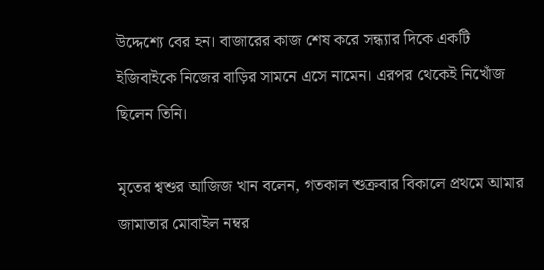উদ্দেশ্যে বের হন। বাজারের কাজ শেষ করে সন্ধ্যার দিকে একটি ইজিবাইকে নিজের বাড়ির সামনে এসে নামেন। এরপর থেকেই নিখোঁজ ছিলেন তিনি।

মৃতের শ্বশুর আজিজ খান বলেন, গতকাল শুক্রবার বিকালে প্রথমে আমার জামাতার মোবাইল নম্বর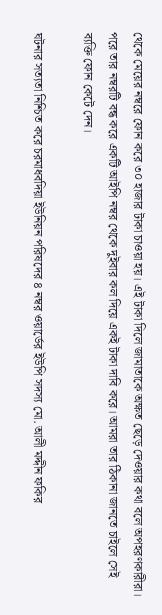থেকে মেয়ের নম্বরে ফোন করে ৩০ হাজার টাকা চাওয়া হয়। এই টাকা দিলে জামাতাকে অক্ষত ছেড়ে দেওয়ার কথা বলে অপহরণকারীরা। পরে তার নম্বরটি বন্ধ করে একটি আইপি নম্বর থেকে দুইবার কল দিয়ে একই টাকা দাবি করে। আমরা তার ঠিকানা জানতে চাইলে সেই ব্যক্তি ফোন কেটে দেন।

ঘটনার সত্যতা নিশ্চিত করে চরমাধবদিয়া ইউনিয়ন পরিষদের ৪ নম্বর ওয়ার্ডের ইউপি সদস্য মো. আলী মদ্দীন ফকির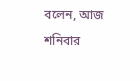বলেন, আজ শনিবার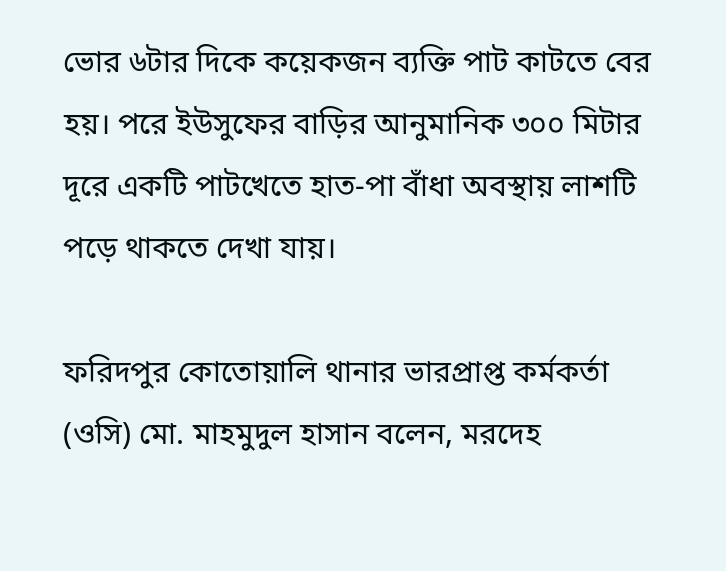ভোর ৬টার দিকে কয়েকজন ব্যক্তি পাট কাটতে বের হয়। পরে ইউসুফের বাড়ির আনুমানিক ৩০০ মিটার দূরে একটি পাটখেতে হাত-পা বাঁধা অবস্থায় লাশটি পড়ে থাকতে দেখা যায়।

ফরিদপুর কোতোয়ালি থানার ভারপ্রাপ্ত কর্মকর্তা (ওসি) মো. মাহমুদুল হাসান বলেন, মরদেহ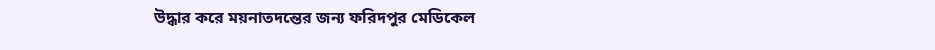উদ্ধার করে ময়নাতদন্তের জন্য ফরিদপুর মেডিকেল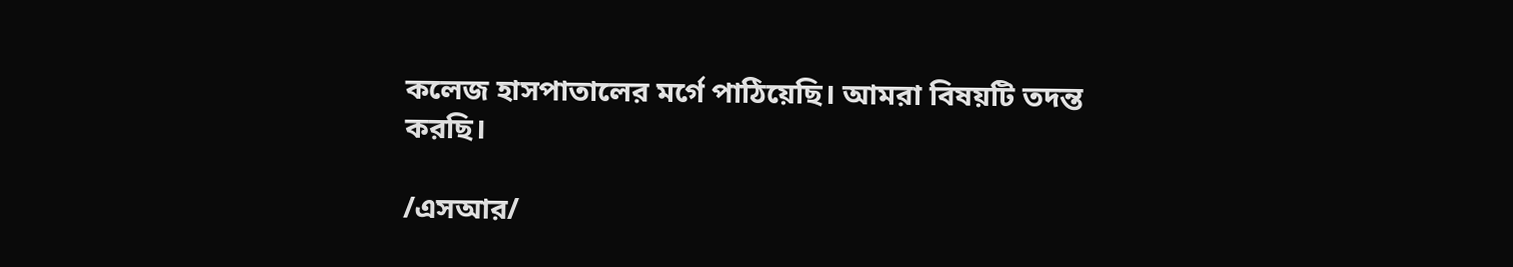কলেজ হাসপাতালের মর্গে পাঠিয়েছি। আমরা বিষয়টি তদন্ত করছি।

/এসআর/